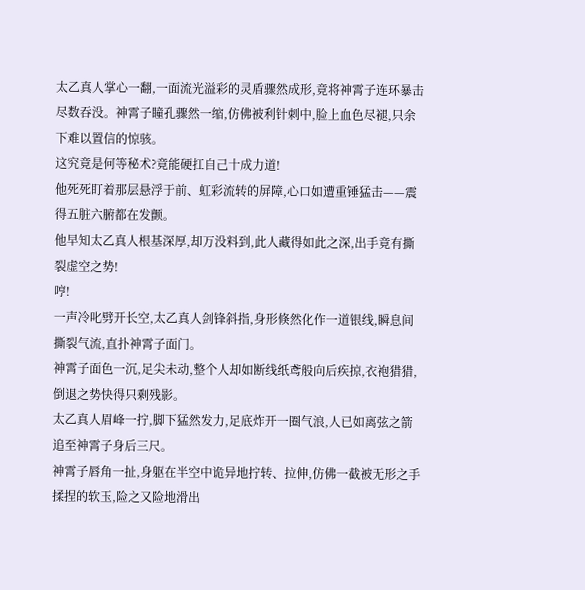太乙真人掌心一翻,一面流光溢彩的灵盾骤然成形,竟将神霄子连环暴击尽数吞没。神霄子瞳孔骤然一缩,仿佛被利针刺中,脸上血色尽褪,只余下难以置信的惊骇。
这究竟是何等秘术?竟能硬扛自己十成力道!
他死死盯着那层悬浮于前、虹彩流转的屏障,心口如遭重锤猛击——震得五脏六腑都在发颤。
他早知太乙真人根基深厚,却万没料到,此人藏得如此之深,出手竟有撕裂虚空之势!
哼!
一声冷叱劈开长空,太乙真人剑锋斜指,身形倏然化作一道银线,瞬息间撕裂气流,直扑神霄子面门。
神霄子面色一沉,足尖未动,整个人却如断线纸鸢般向后疾掠,衣袍猎猎,倒退之势快得只剩残影。
太乙真人眉峰一拧,脚下猛然发力,足底炸开一圈气浪,人已如离弦之箭追至神霄子身后三尺。
神霄子唇角一扯,身躯在半空中诡异地拧转、拉伸,仿佛一截被无形之手揉捏的软玉,险之又险地滑出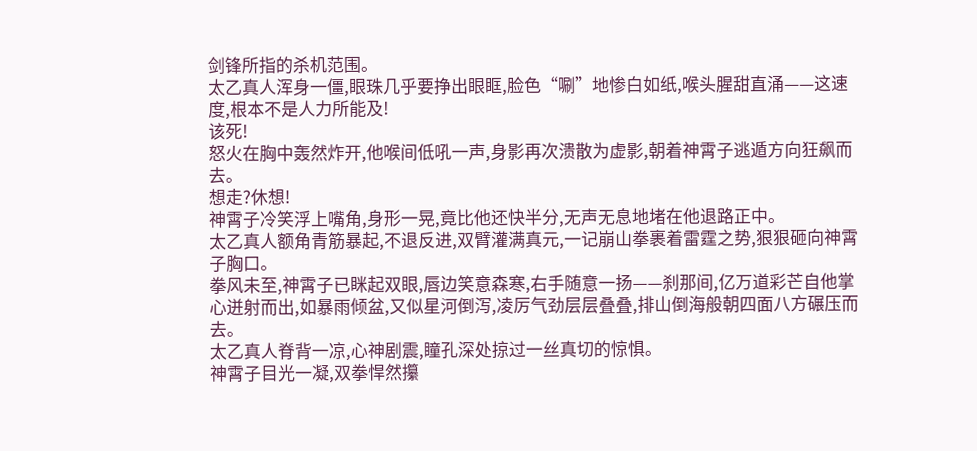剑锋所指的杀机范围。
太乙真人浑身一僵,眼珠几乎要挣出眼眶,脸色“唰”地惨白如纸,喉头腥甜直涌——这速度,根本不是人力所能及!
该死!
怒火在胸中轰然炸开,他喉间低吼一声,身影再次溃散为虚影,朝着神霄子逃遁方向狂飙而去。
想走?休想!
神霄子冷笑浮上嘴角,身形一晃,竟比他还快半分,无声无息地堵在他退路正中。
太乙真人额角青筋暴起,不退反进,双臂灌满真元,一记崩山拳裹着雷霆之势,狠狠砸向神霄子胸口。
拳风未至,神霄子已眯起双眼,唇边笑意森寒,右手随意一扬——刹那间,亿万道彩芒自他掌心迸射而出,如暴雨倾盆,又似星河倒泻,凌厉气劲层层叠叠,排山倒海般朝四面八方碾压而去。
太乙真人脊背一凉,心神剧震,瞳孔深处掠过一丝真切的惊惧。
神霄子目光一凝,双拳悍然攥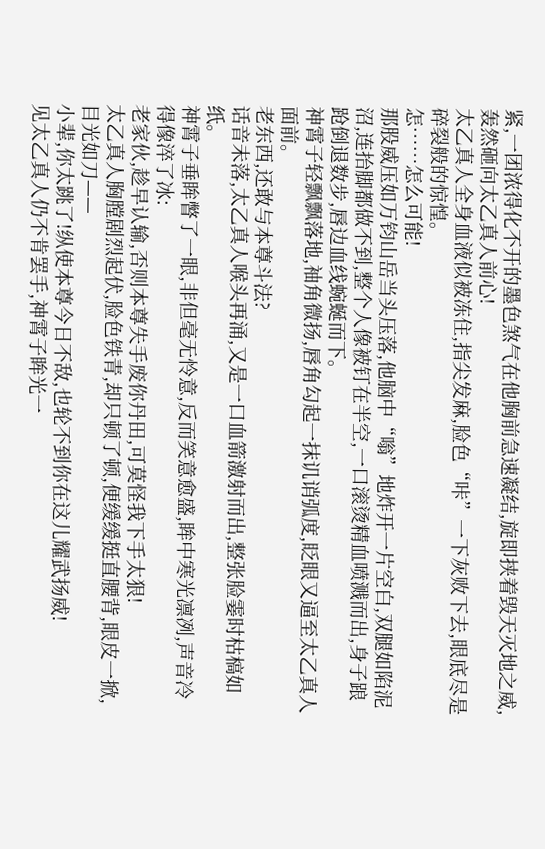紧,一团浓得化不开的墨色煞气在他胸前急速凝结,旋即挟着毁天灭地之威,轰然砸向太乙真人前心!
太乙真人全身血液似被冻住,指尖发麻,脸色“咔”一下灰败下去,眼底尽是碎裂般的惊惶。
怎……怎么可能!
那股威压如万钧山岳当头压落,他脑中“嗡”地炸开一片空白,双腿如陷泥沼,连抬脚都做不到,整个人像被钉在半空,一口滚烫精血喷溅而出,身子踉跄倒退数步,唇边血线蜿蜒而下。
神霄子轻飘飘落地,袖角微扬,唇角勾起一抹讥诮弧度,眨眼又逼至太乙真人面前。
老东西,还敢与本尊斗法?
话音未落,太乙真人喉头再涌,又是一口血箭激射而出,整张脸霎时枯槁如纸。
神霄子垂眸瞥了一眼,非但毫无怜意,反而笑意愈盛,眸中寒光凛冽,声音冷得像淬了冰:
老家伙,趁早认输,否则本尊失手废你丹田,可莫怪我下手太狠!
太乙真人胸膛剧烈起伏,脸色铁青,却只顿了顿,便缓缓挺直腰背,眼皮一掀,目光如刀——
小辈,你太跳了!纵使本尊今日不敌,也轮不到你在这儿耀武扬威!
见太乙真人仍不肯罢手,神霄子眸光一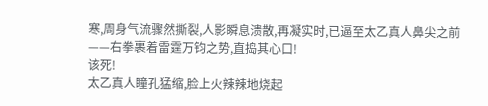寒,周身气流骤然撕裂,人影瞬息溃散,再凝实时,已逼至太乙真人鼻尖之前——右拳裹着雷霆万钧之势,直捣其心口!
该死!
太乙真人瞳孔猛缩,脸上火辣辣地烧起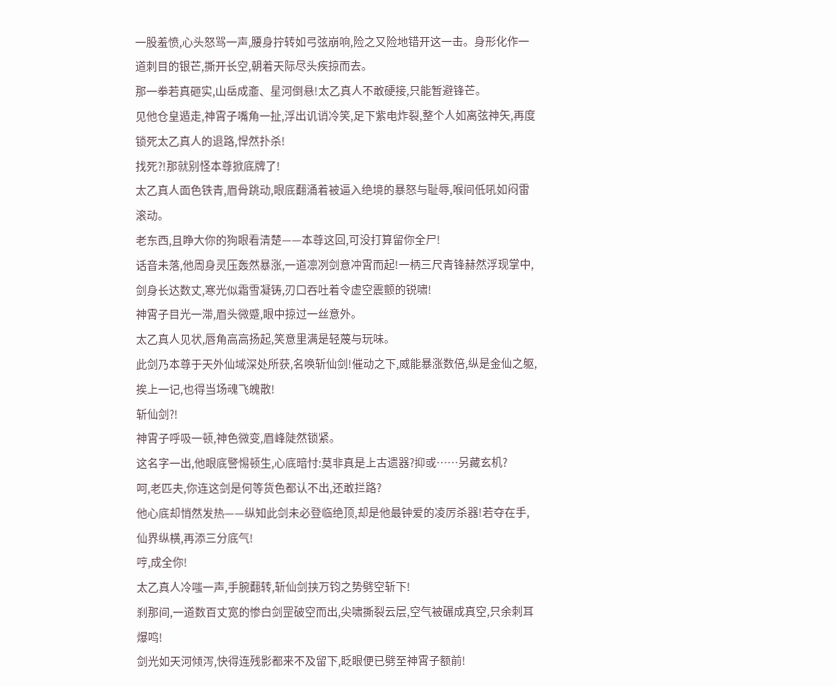一股羞愤,心头怒骂一声,腰身拧转如弓弦崩响,险之又险地错开这一击。身形化作一道刺目的银芒,撕开长空,朝着天际尽头疾掠而去。
那一拳若真砸实,山岳成齑、星河倒悬!太乙真人不敢硬接,只能暂避锋芒。
见他仓皇遁走,神霄子嘴角一扯,浮出讥诮冷笑,足下紫电炸裂,整个人如离弦神矢,再度锁死太乙真人的退路,悍然扑杀!
找死?!那就别怪本尊掀底牌了!
太乙真人面色铁青,眉骨跳动,眼底翻涌着被逼入绝境的暴怒与耻辱,喉间低吼如闷雷滚动。
老东西,且睁大你的狗眼看清楚——本尊这回,可没打算留你全尸!
话音未落,他周身灵压轰然暴涨,一道凛冽剑意冲霄而起!一柄三尺青锋赫然浮现掌中,剑身长达数丈,寒光似霜雪凝铸,刃口吞吐着令虚空震颤的锐啸!
神霄子目光一滞,眉头微蹙,眼中掠过一丝意外。
太乙真人见状,唇角高高扬起,笑意里满是轻蔑与玩味。
此剑乃本尊于天外仙域深处所获,名唤斩仙剑!催动之下,威能暴涨数倍,纵是金仙之躯,挨上一记,也得当场魂飞魄散!
斩仙剑?!
神霄子呼吸一顿,神色微变,眉峰陡然锁紧。
这名字一出,他眼底警惕顿生,心底暗忖:莫非真是上古遗器?抑或……另藏玄机?
呵,老匹夫,你连这剑是何等货色都认不出,还敢拦路?
他心底却悄然发热——纵知此剑未必登临绝顶,却是他最钟爱的凌厉杀器!若夺在手,仙界纵横,再添三分底气!
哼,成全你!
太乙真人冷嗤一声,手腕翻转,斩仙剑挟万钧之势劈空斩下!
刹那间,一道数百丈宽的惨白剑罡破空而出,尖啸撕裂云层,空气被碾成真空,只余刺耳爆鸣!
剑光如天河倾泻,快得连残影都来不及留下,眨眼便已劈至神霄子额前!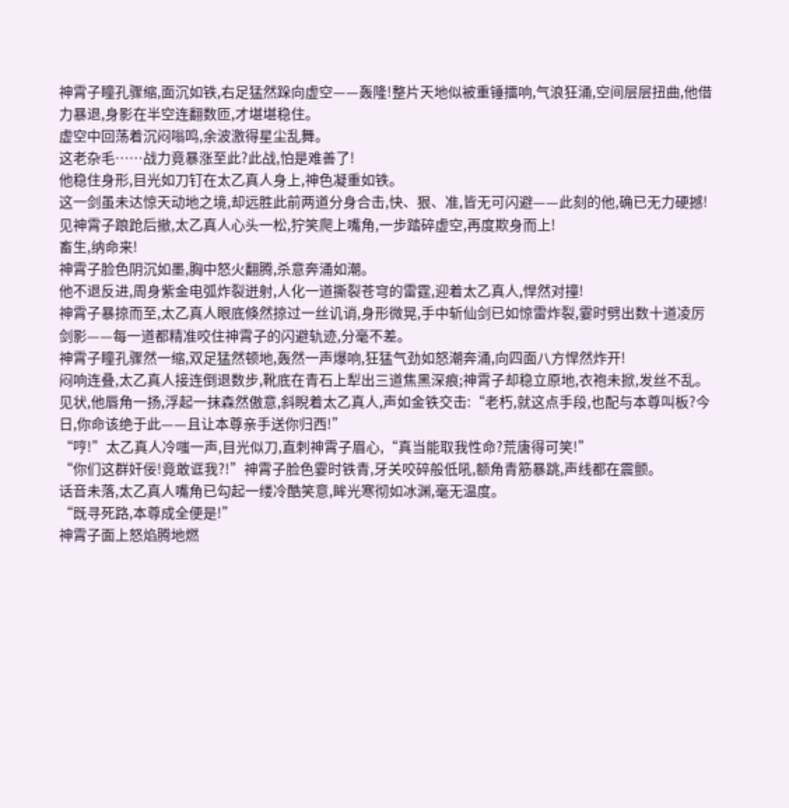神霄子瞳孔骤缩,面沉如铁,右足猛然跺向虚空——轰隆!整片天地似被重锤擂响,气浪狂涌,空间层层扭曲,他借力暴退,身影在半空连翻数匝,才堪堪稳住。
虚空中回荡着沉闷嗡鸣,余波激得星尘乱舞。
这老杂毛……战力竟暴涨至此?此战,怕是难善了!
他稳住身形,目光如刀钉在太乙真人身上,神色凝重如铁。
这一剑虽未达惊天动地之境,却远胜此前两道分身合击,快、狠、准,皆无可闪避——此刻的他,确已无力硬撼!
见神霄子踉跄后撤,太乙真人心头一松,狞笑爬上嘴角,一步踏碎虚空,再度欺身而上!
畜生,纳命来!
神霄子脸色阴沉如墨,胸中怒火翻腾,杀意奔涌如潮。
他不退反进,周身紫金电弧炸裂迸射,人化一道撕裂苍穹的雷霆,迎着太乙真人,悍然对撞!
神霄子暴掠而至,太乙真人眼底倏然掠过一丝讥诮,身形微晃,手中斩仙剑已如惊雷炸裂,霎时劈出数十道凌厉剑影——每一道都精准咬住神霄子的闪避轨迹,分毫不差。
神霄子瞳孔骤然一缩,双足猛然顿地,轰然一声爆响,狂猛气劲如怒潮奔涌,向四面八方悍然炸开!
闷响连叠,太乙真人接连倒退数步,靴底在青石上犁出三道焦黑深痕;神霄子却稳立原地,衣袍未掀,发丝不乱。
见状,他唇角一扬,浮起一抹森然傲意,斜睨着太乙真人,声如金铁交击:“老朽,就这点手段,也配与本尊叫板?今日,你命该绝于此——且让本尊亲手送你归西!”
“哼!”太乙真人冷嗤一声,目光似刀,直刺神霄子眉心,“真当能取我性命?荒唐得可笑!”
“你们这群奸佞!竟敢诓我?!”神霄子脸色霎时铁青,牙关咬碎般低吼,额角青筋暴跳,声线都在震颤。
话音未落,太乙真人嘴角已勾起一缕冷酷笑意,眸光寒彻如冰渊,毫无温度。
“既寻死路,本尊成全便是!”
神霄子面上怒焰腾地燃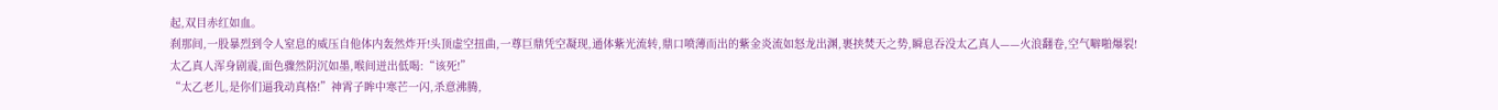起,双目赤红如血。
刹那间,一股暴烈到令人窒息的威压自他体内轰然炸开!头顶虚空扭曲,一尊巨鼎凭空凝现,通体紫光流转,鼎口喷薄而出的紫金炎流如怒龙出渊,裹挟焚天之势,瞬息吞没太乙真人——火浪翻卷,空气噼啪爆裂!
太乙真人浑身剧震,面色骤然阴沉如墨,喉间迸出低喝:“该死!”
“太乙老儿,是你们逼我动真格!”神霄子眸中寒芒一闪,杀意沸腾,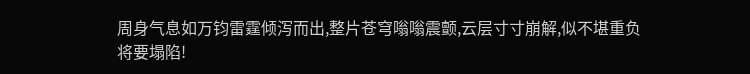周身气息如万钧雷霆倾泻而出,整片苍穹嗡嗡震颤,云层寸寸崩解,似不堪重负将要塌陷!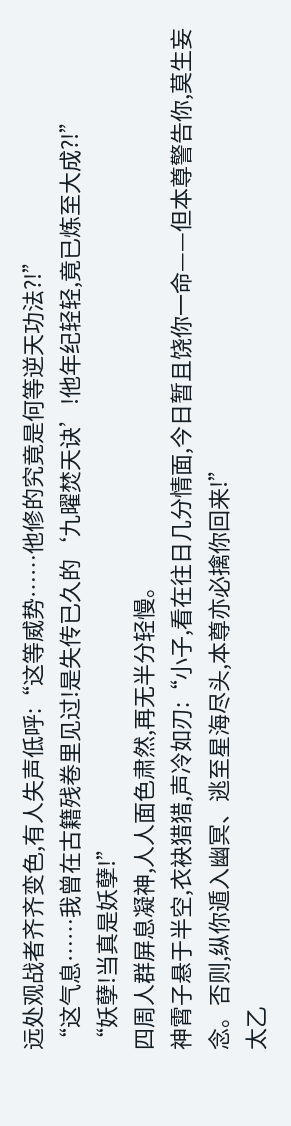远处观战者齐齐变色,有人失声低呼:“这等威势……他修的究竟是何等逆天功法?!”
“这气息……我曾在古籍残卷里见过!是失传已久的‘九曜焚天诀’!他年纪轻轻,竟已炼至大成?!”
“妖孽!当真是妖孽!”
四周人群屏息凝神,人人面色肃然,再无半分轻慢。
神霄子悬于半空,衣袂猎猎,声冷如刃:“小子,看在往日几分情面,今日暂且饶你一命——但本尊警告你,莫生妄念。否则,纵你遁入幽冥、逃至星海尽头,本尊亦必擒你回来!”
太乙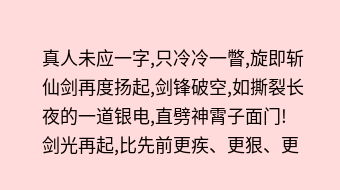真人未应一字,只冷冷一瞥,旋即斩仙剑再度扬起,剑锋破空,如撕裂长夜的一道银电,直劈神霄子面门!
剑光再起,比先前更疾、更狠、更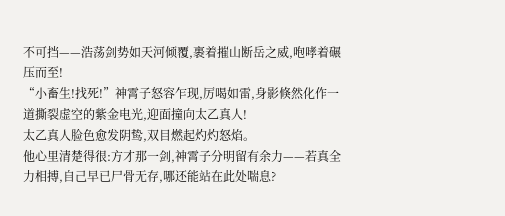不可挡——浩荡剑势如天河倾覆,裹着摧山断岳之威,咆哮着碾压而至!
“小畜生!找死!”神霄子怒容乍现,厉喝如雷,身影倏然化作一道撕裂虚空的紫金电光,迎面撞向太乙真人!
太乙真人脸色愈发阴鸷,双目燃起灼灼怒焰。
他心里清楚得很:方才那一剑,神霄子分明留有余力——若真全力相搏,自己早已尸骨无存,哪还能站在此处喘息?